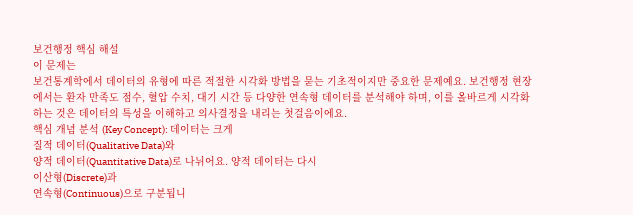보건행정 핵심 해설
이 문제는
보건통계학에서 데이터의 유형에 따른 적절한 시각화 방법을 묻는 기초적이지만 중요한 문제예요. 보건행정 현장에서는 환자 만족도 점수, 혈압 수치, 대기 시간 등 다양한 연속형 데이터를 분석해야 하며, 이를 올바르게 시각화하는 것은 데이터의 특성을 이해하고 의사결정을 내리는 첫걸음이에요.
핵심 개념 분석 (Key Concept): 데이터는 크게
질적 데이터(Qualitative Data)와
양적 데이터(Quantitative Data)로 나뉘어요. 양적 데이터는 다시
이산형(Discrete)과
연속형(Continuous)으로 구분됩니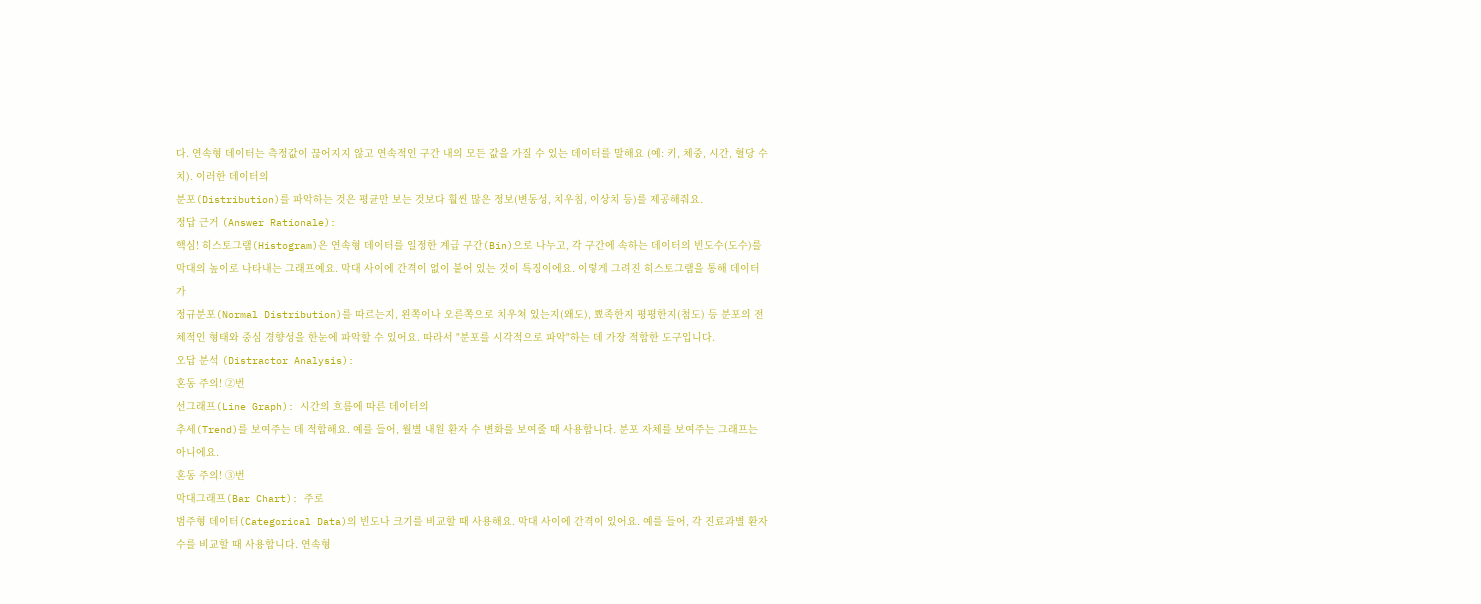다. 연속형 데이터는 측정값이 끊어지지 않고 연속적인 구간 내의 모든 값을 가질 수 있는 데이터를 말해요 (예: 키, 체중, 시간, 혈당 수치). 이러한 데이터의
분포(Distribution)를 파악하는 것은 평균만 보는 것보다 훨씬 많은 정보(변동성, 치우침, 이상치 등)를 제공해줘요.
정답 근거 (Answer Rationale):
핵심! 히스토그램(Histogram)은 연속형 데이터를 일정한 계급 구간(Bin)으로 나누고, 각 구간에 속하는 데이터의 빈도수(도수)를 막대의 높이로 나타내는 그래프예요. 막대 사이에 간격이 없이 붙어 있는 것이 특징이에요. 이렇게 그려진 히스토그램을 통해 데이터가
정규분포(Normal Distribution)를 따르는지, 왼쪽이나 오른쪽으로 치우쳐 있는지(왜도), 뾰족한지 평평한지(첨도) 등 분포의 전체적인 형태와 중심 경향성을 한눈에 파악할 수 있어요. 따라서 "분포를 시각적으로 파악"하는 데 가장 적합한 도구입니다.
오답 분석 (Distractor Analysis):
혼동 주의! ②번
선그래프(Line Graph): 시간의 흐름에 따른 데이터의
추세(Trend)를 보여주는 데 적합해요. 예를 들어, 월별 내원 환자 수 변화를 보여줄 때 사용합니다. 분포 자체를 보여주는 그래프는 아니에요.
혼동 주의! ③번
막대그래프(Bar Chart): 주로
범주형 데이터(Categorical Data)의 빈도나 크기를 비교할 때 사용해요. 막대 사이에 간격이 있어요. 예를 들어, 각 진료과별 환자 수를 비교할 때 사용합니다. 연속형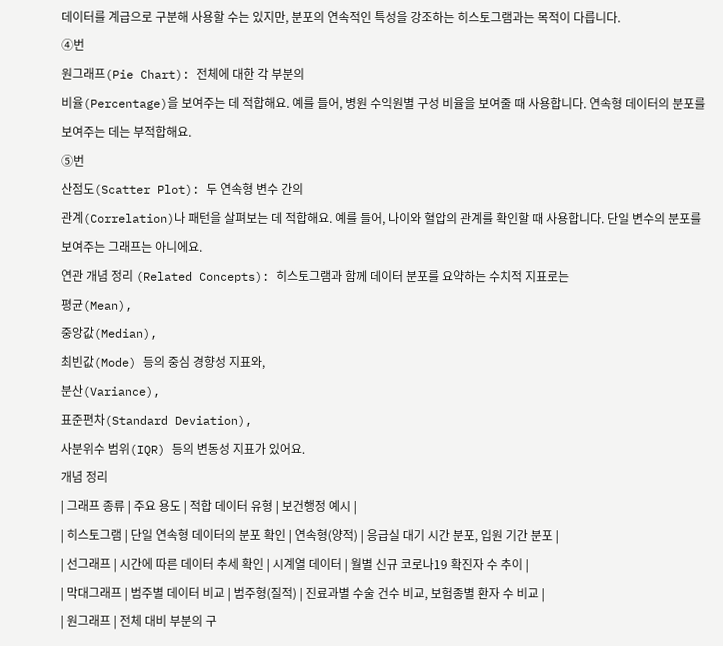데이터를 계급으로 구분해 사용할 수는 있지만, 분포의 연속적인 특성을 강조하는 히스토그램과는 목적이 다릅니다.
④번
원그래프(Pie Chart): 전체에 대한 각 부분의
비율(Percentage)을 보여주는 데 적합해요. 예를 들어, 병원 수익원별 구성 비율을 보여줄 때 사용합니다. 연속형 데이터의 분포를 보여주는 데는 부적합해요.
⑤번
산점도(Scatter Plot): 두 연속형 변수 간의
관계(Correlation)나 패턴을 살펴보는 데 적합해요. 예를 들어, 나이와 혈압의 관계를 확인할 때 사용합니다. 단일 변수의 분포를 보여주는 그래프는 아니에요.
연관 개념 정리 (Related Concepts): 히스토그램과 함께 데이터 분포를 요약하는 수치적 지표로는
평균(Mean),
중앙값(Median),
최빈값(Mode) 등의 중심 경향성 지표와,
분산(Variance),
표준편차(Standard Deviation),
사분위수 범위(IQR) 등의 변동성 지표가 있어요.
개념 정리
| 그래프 종류 | 주요 용도 | 적합 데이터 유형 | 보건행정 예시 |
| 히스토그램 | 단일 연속형 데이터의 분포 확인 | 연속형(양적) | 응급실 대기 시간 분포, 입원 기간 분포 |
| 선그래프 | 시간에 따른 데이터 추세 확인 | 시계열 데이터 | 월별 신규 코로나19 확진자 수 추이 |
| 막대그래프 | 범주별 데이터 비교 | 범주형(질적) | 진료과별 수술 건수 비교, 보험종별 환자 수 비교 |
| 원그래프 | 전체 대비 부분의 구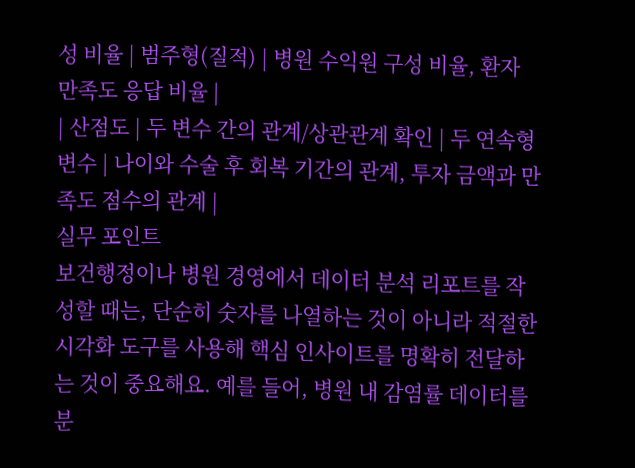성 비율 | 범주형(질적) | 병원 수익원 구성 비율, 환자 만족도 응답 비율 |
| 산점도 | 두 변수 간의 관계/상관관계 확인 | 두 연속형 변수 | 나이와 수술 후 회복 기간의 관계, 투자 금액과 만족도 점수의 관계 |
실무 포인트
보건행정이나 병원 경영에서 데이터 분석 리포트를 작성할 때는, 단순히 숫자를 나열하는 것이 아니라 적절한 시각화 도구를 사용해 핵심 인사이트를 명확히 전달하는 것이 중요해요. 예를 들어, 병원 내 감염률 데이터를 분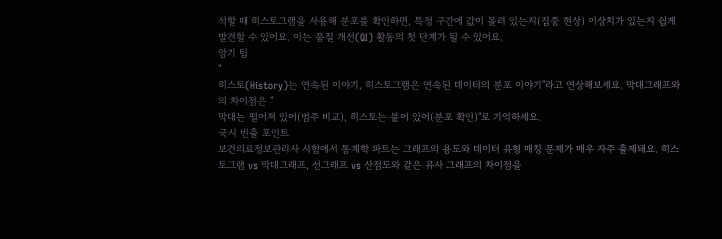석할 때 히스토그램을 사용해 분포를 확인하면, 특정 구간에 값이 몰려 있는지(집중 현상) 이상치가 있는지 쉽게 발견할 수 있어요. 이는 품질 개선(QI) 활동의 첫 단계가 될 수 있어요.
암기 팁
"
히스토(History)는 연속된 이야기, 히스토그램은 연속된 데이터의 분포 이야기"라고 연상해보세요. 막대그래프와의 차이점은 "
막대는 떨어져 있어(범주 비교), 히스토는 붙어 있어(분포 확인)"로 기억하세요.
국시 빈출 포인트
보건의료정보관리사 시험에서 통계학 파트는 그래프의 용도와 데이터 유형 매칭 문제가 매우 자주 출제돼요. 히스토그램 vs 막대그래프, 선그래프 vs 산점도와 같은 유사 그래프의 차이점을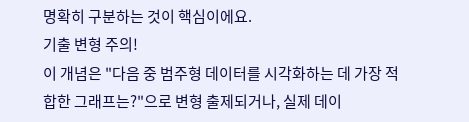명확히 구분하는 것이 핵심이에요.
기출 변형 주의!
이 개념은 "다음 중 범주형 데이터를 시각화하는 데 가장 적합한 그래프는?"으로 변형 출제되거나, 실제 데이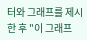터와 그래프를 제시한 후 "이 그래프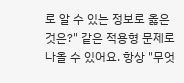로 알 수 있는 정보로 옳은 것은?" 같은 적용형 문제로 나올 수 있어요. 항상 "무엇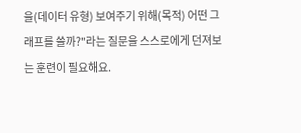을(데이터 유형) 보여주기 위해(목적) 어떤 그래프를 쓸까?"라는 질문을 스스로에게 던져보는 훈련이 필요해요.